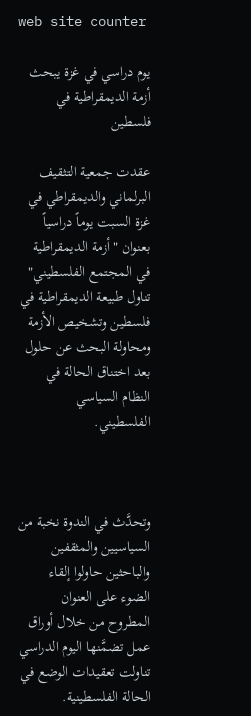web site counter

يوم دراسي في غزة يبحث أزمة الديمقراطية في فلسطين

عقدت جمعية التثقيف البرلماني والديمقراطي في غزة السبت يوماً دراسياً بعنوان "أزمة الديمقراطية في المجتمع الفلسطيني" تناول طبيعة الديمقراطية في فلسطين وتشخيص الأزمة ومحاولة البحث عن حلول بعد اختناق الحالة في النظام السياسي الفلسطيني.



وتحدَّث في الندوة نخبة من السياسيين والمثقفين والباحثين حاولوا إلقاء الضوء على العنوان المطروح من خلال أوراق عمل تضمَّنها اليوم الدراسي تناولت تعقيدات الوضع في الحالة الفلسطينية.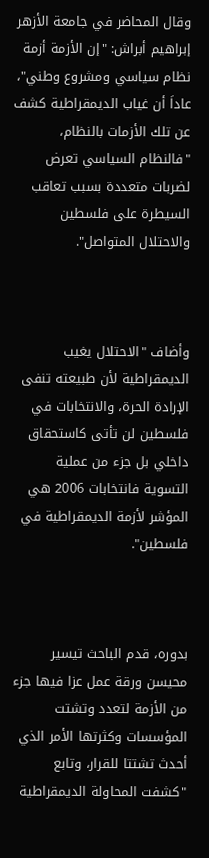وقال المحاضر في جامعة الأزهر إبراهيم أبراش: "إن الأزمة أزمة نظام سياسي ومشروع وطني"، عاداَ أن غياب الديمقراطية كشف عن تلك الأزمات بالنظام، "فالنظام السياسي تعرض لضربات متعددة بسبب تعاقب السيطرة على فلسطين والاحتلال المتواصل".



وأضاف "الاحتلال يغيب الديمقراطية لأن طبيعته تنفى الإرادة الحرة، والانتخابات في فلسطين لن تأتى كاستحقاق داخلي بل جزء من عملية التسوية فانتخابات 2006 هي المؤشر لأزمة الديمقراطية في فلسطين".



بدوره، قدم الباحث تيسير محيسن ورقة عمل عزا فيها جزء من الأزمة لتعدد وتشتت المؤسسات وكثرتها الأمر الذي أحدث تشتتا للقرار، وتابع "كشفت المحاولة الديمقراطية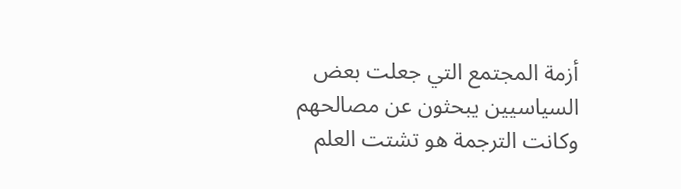أزمة المجتمع التي جعلت بعض السياسيين يبحثون عن مصالحهم وكانت الترجمة هو تشتت العلم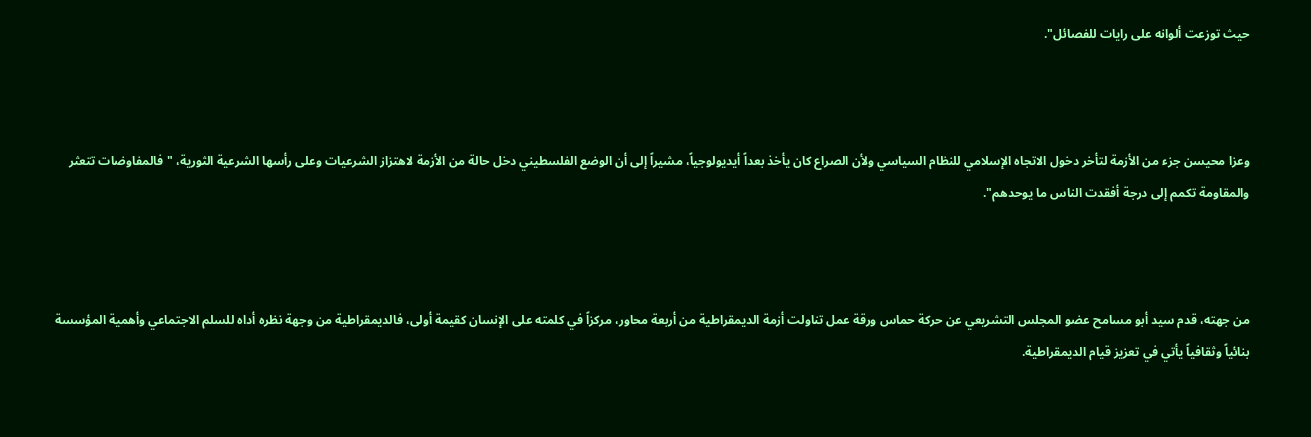حيث توزعت ألوانه على رايات للفصائل".



وعزا محيسن جزء من الأزمة لتأخر دخول الاتجاه الإسلامي للنظام السياسي ولأن الصراع كان يأخذ بعداً أيديولوجياً، مشيراً إلى أن الوضع الفلسطيني دخل حالة من الأزمة لاهتزاز الشرعيات وعلى رأسها الشرعية الثورية، "فالمفاوضات تتعثر والمقاومة تكمم إلى درجة أفقدت الناس ما يوحدهم".



من جهته، قدم سيد أبو مسامح عضو المجلس التشريعي عن حركة حماس ورقة عمل تناولت أزمة الديمقراطية من أربعة محاور، مركزاً في كلمته على الإنسان كقيمة أولى، فالديمقراطية من وجهة نظره أداه للسلم الاجتماعي وأهمية المؤسسة بنائياً وثقافياً يأتي في تعزيز قيام الديمقراطية.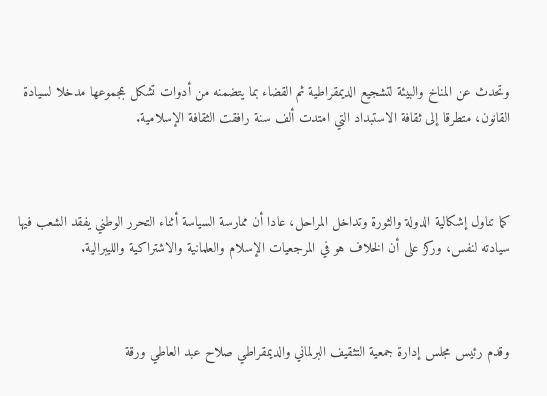وتحدث عن المناخ والبيئة لتشجيع الديمقراطية ثم القضاء بما يتضمنه من أدوات تشكل بمجموعها مدخلا لسيادة القانون، متطرقا إلى ثقافة الاستبداد التي امتدت ألف سنة رافقت الثقافة الإسلامية.



كما تناول إشكالية الدولة والثورة وتداخل المراحل، عادا أن ممارسة السياسة أثناء التحرر الوطني يفقد الشعب فيها سيادته لنفس، وركز على أن الخلاف هو في المرجعيات الإسلام والعلمانية والاشتراكية والليبرالية.



وقدم رئيس مجلس إدارة جمعية التثقيف البرلماني والديمقراطي صلاح عبد العاطي ورقة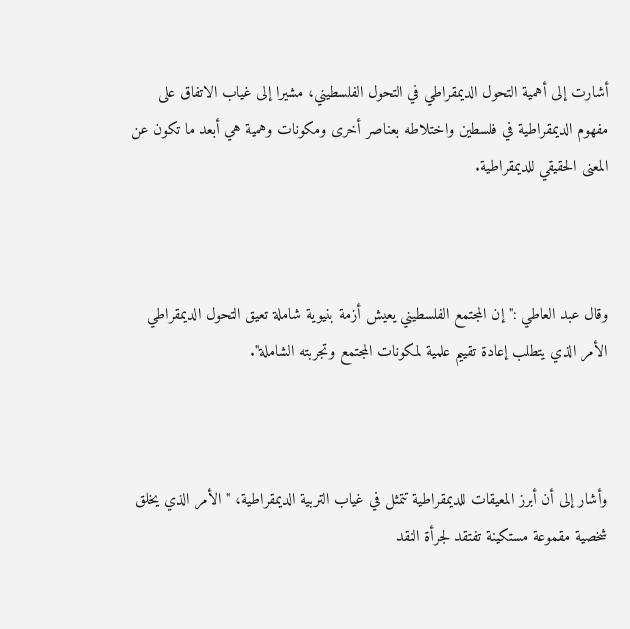أشارت إلى أهمية التحول الديمقراطي في التحول الفلسطيني، مشيرا إلى غياب الاتفاق على مفهوم الديمقراطية في فلسطين واختلاطه بعناصر أخرى ومكونات وهمية هي أبعد ما تكون عن المعنى الحقيقي للديمقراطية.



وقال عبد العاطي :" إن المجتمع الفلسطيني يعيش أزمة بنيوية شاملة تعيق التحول الديمقراطي الأمر الذي يتطلب إعادة تقييم علمية لمكونات المجتمع وتجربته الشاملة".



وأشار إلى أن أبرز المعيقات للديمقراطية تتمثل في غياب التربية الديمقراطية، " الأمر الذي يخلق شخصية مقموعة مستكينة تفتقد لجرأة النقد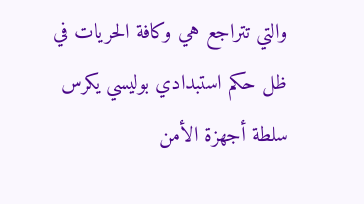والتي تتراجع هي وكافة الحريات في ظل حكم استبدادي بوليسي يكرس سلطة أجهزة الأمن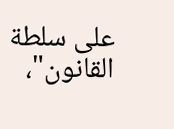على سلطة القانون"،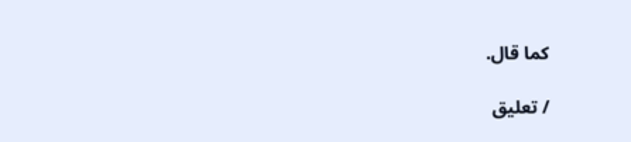كما قال.

/ تعليق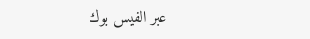عبر الفيس بوك